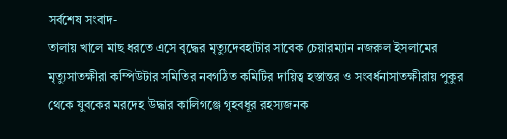সর্বশেষ সংবাদ-
তালায় খালে মাছ ধরতে এসে বৃদ্ধের মৃত্যুদেবহাটার সাবেক চেয়ারম্যান নজরুল ইসলামের মৃত্যুসাতক্ষীরা কম্পিউটার সমিতির নবগঠিত কমিটির দায়িত্ব হস্তান্তর ও সংবর্ধনাসাতক্ষীরায় পুকুর থেকে যুবকের মরদেহ উদ্ধার কালিগঞ্জে গৃহবধূর রহস্যজনক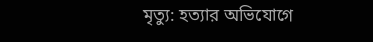মৃত্যু: হত্যার অভিযোগে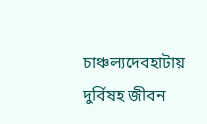চাঞ্চল্যদেবহাটায় দুর্বিষহ জীবন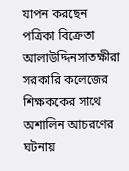যাপন করছেন পত্রিকা বিক্রেতা আলাউদ্দিনসাতক্ষীরা সরকারি কলেজের শিক্ষককের সাথে অশালিন আচরণের ঘটনায়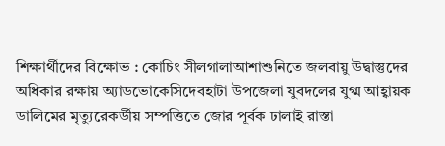শিক্ষার্থীদের বিক্ষোভ : কোচিং সীলগালাআশাশুনিতে জলবায়ু উদ্বাস্তুদের অধিকার রক্ষায় অ্যাডভোকেসিদেবহাটা উপজেলা যুবদলের যুগ্ম আহ্বায়ক ডালিমের মৃত্যুরেকর্ডীয় সম্পত্তিতে জোর পূর্বক ঢালাই রাস্তা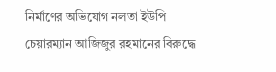নির্মাণের অভিযোগ নলতা ইউপি চেয়ারম্যান আজিজুর রহমানের বিরুদ্ধে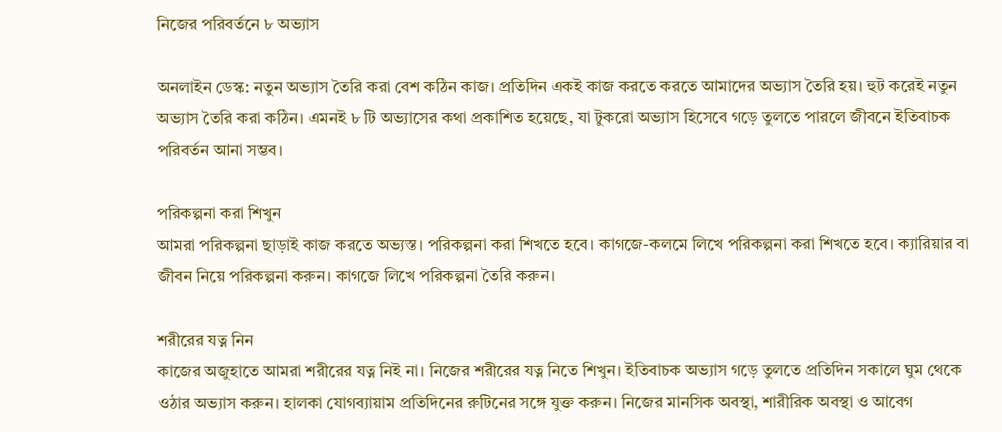নিজের পরিবর্তনে ৮ অভ্যাস

অনলাইন ডেস্ক: নতুন অভ্যাস তৈরি করা বেশ কঠিন কাজ। প্রতিদিন একই কাজ করতে করতে আমাদের অভ্যাস তৈরি হয়। হুট করেই নতুন অভ্যাস তৈরি করা কঠিন। এমনই ৮ টি অভ্যাসের কথা প্রকাশিত হয়েছে, যা টুকরো অভ্যাস হিসেবে গড়ে তুলতে পারলে জীবনে ইতিবাচক পরিবর্তন আনা সম্ভব।

পরিকল্পনা করা শিখুন
আমরা পরিকল্পনা ছাড়াই কাজ করতে অভ্যস্ত। পরিকল্পনা করা শিখতে হবে। কাগজে-কলমে লিখে পরিকল্পনা করা শিখতে হবে। ক্যারিয়ার বা জীবন নিয়ে পরিকল্পনা করুন। কাগজে লিখে পরিকল্পনা তৈরি করুন।

শরীরের যত্ন নিন
কাজের অজুহাতে আমরা শরীরের যত্ন নিই না। নিজের শরীরের যত্ন নিতে শিখুন। ইতিবাচক অভ্যাস গড়ে তুলতে প্রতিদিন সকালে ঘুম থেকে ওঠার অভ্যাস করুন। হালকা যোগব্যায়াম প্রতিদিনের রুটিনের সঙ্গে যুক্ত করুন। নিজের মানসিক অবস্থা, শারীরিক অবস্থা ও আবেগ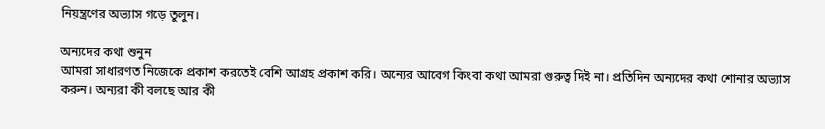নিয়ন্ত্রণের অভ্যাস গড়ে তুলুন।

অন্যদের কথা শুনুন
আমরা সাধারণত নিজেকে প্রকাশ করতেই বেশি আগ্রহ প্রকাশ করি। অন্যের আবেগ কিংবা কথা আমরা গুরুত্ব দিই না। প্রতিদিন অন্যদের কথা শোনার অভ্যাস করুন। অন্যরা কী বলছে আর কী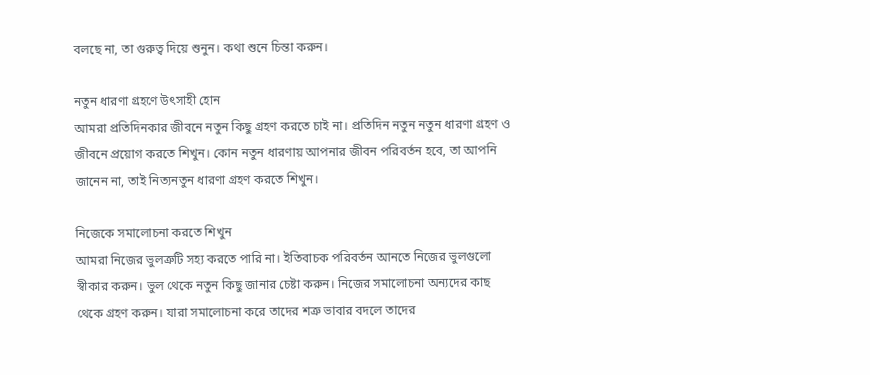বলছে না, তা গুরুত্ব দিয়ে শুনুন। কথা শুনে চিন্তা করুন।

নতুন ধারণা গ্রহণে উৎসাহী হোন
আমরা প্রতিদিনকার জীবনে নতুন কিছু গ্রহণ করতে চাই না। প্রতিদিন নতুন নতুন ধারণা গ্রহণ ও জীবনে প্রয়োগ করতে শিখুন। কোন নতুন ধারণায় আপনার জীবন পরিবর্তন হবে, তা আপনি জানেন না, তাই নিত্যনতুন ধারণা গ্রহণ করতে শিখুন।

নিজেকে সমালোচনা করতে শিখুন
আমরা নিজের ভুলত্রুটি সহ্য করতে পারি না। ইতিবাচক পরিবর্তন আনতে নিজের ভুলগুলো স্বীকার করুন। ভুল থেকে নতুন কিছু জানার চেষ্টা করুন। নিজের সমালোচনা অন্যদের কাছ থেকে গ্রহণ করুন। যারা সমালোচনা করে তাদের শত্রু ভাবার বদলে তাদের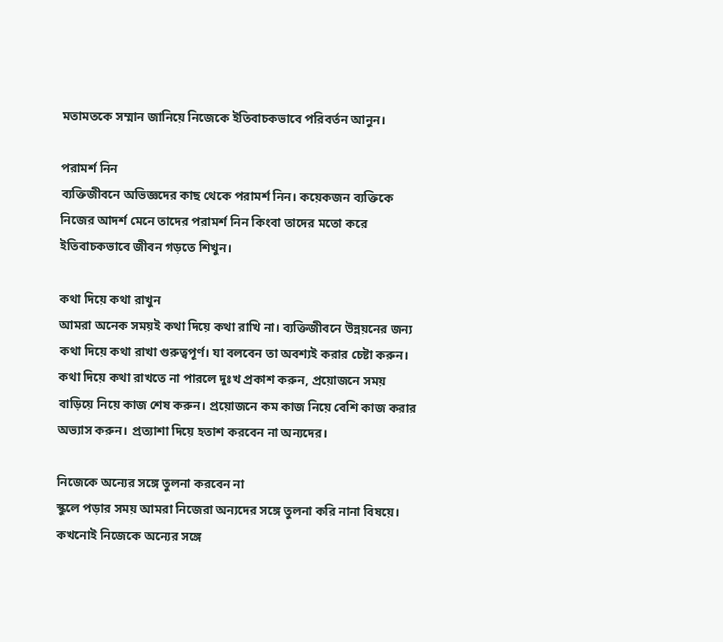মতামতকে সম্মান জানিয়ে নিজেকে ইতিবাচকভাবে পরিবর্তন আনুন।

পরামর্শ নিন
ব্যক্তিজীবনে অভিজ্ঞদের কাছ থেকে পরামর্শ নিন। কয়েকজন ব্যক্তিকে নিজের আদর্শ মেনে তাদের পরামর্শ নিন কিংবা তাদের মতো করে ইতিবাচকভাবে জীবন গড়তে শিখুন।

কথা দিয়ে কথা রাখুন
আমরা অনেক সময়ই কথা দিয়ে কথা রাখি না। ব্যক্তিজীবনে উন্নয়নের জন্য কথা দিয়ে কথা রাখা গুরুত্বপূর্ণ। যা বলবেন তা অবশ্যই করার চেষ্টা করুন। কথা দিয়ে কথা রাখতে না পারলে দুঃখ প্রকাশ করুন, প্রয়োজনে সময় বাড়িয়ে নিয়ে কাজ শেষ করুন। প্রয়োজনে কম কাজ নিয়ে বেশি কাজ করার অভ্যাস করুন। প্রত্যাশা দিয়ে হতাশ করবেন না অন্যদের।

নিজেকে অন্যের সঙ্গে তুলনা করবেন না
স্কুলে পড়ার সময় আমরা নিজেরা অন্যদের সঙ্গে তুলনা করি নানা বিষয়ে। কখনোই নিজেকে অন্যের সঙ্গে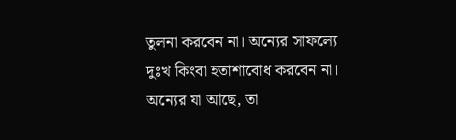তুলনা করবেন না। অন্যের সাফল্যে দুঃখ কিংবা হতাশাবোধ করবেন না। অন্যের যা আছে, তা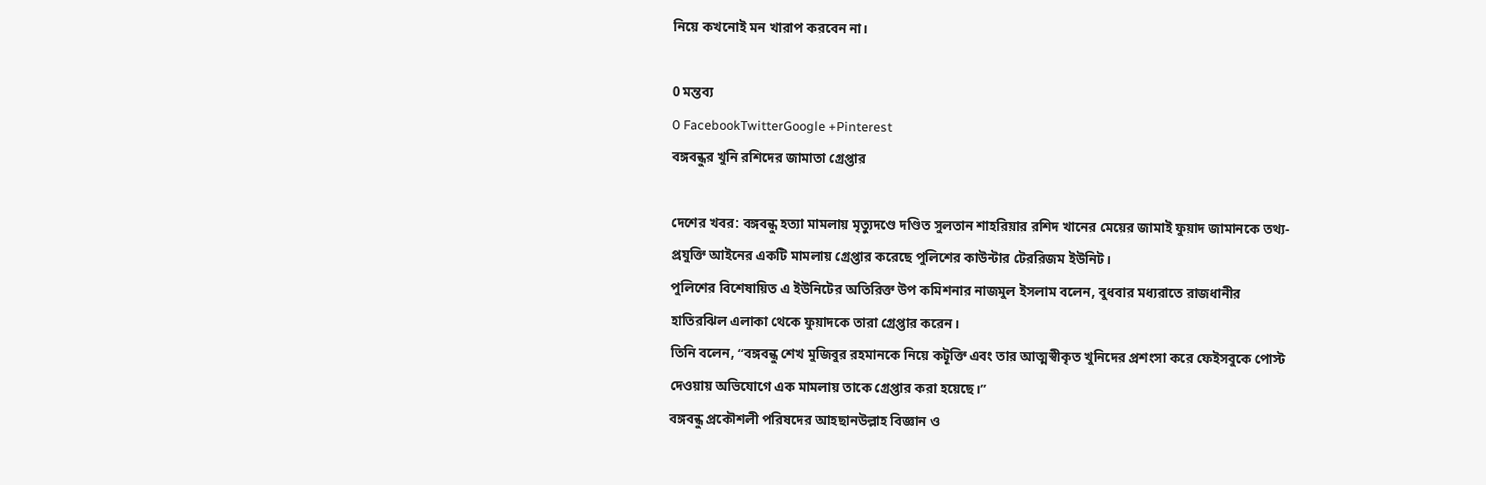নিয়ে কখনোই মন খারাপ করবেন না।

0 মন্তব্য
0 FacebookTwitterGoogle +Pinterest
বঙ্গবন্ধুর খুনি রশিদের জামাতা গ্রেপ্তার

দেশের খবর: বঙ্গবন্ধু হত্যা মামলায় মৃত্যুদণ্ডে দণ্ডিত সুলতান শাহরিয়ার রশিদ খানের মেয়ের জামাই ফুয়াদ জামানকে তথ্য-প্রযুক্তি আইনের একটি মামলায় গ্রেপ্তার করেছে পুলিশের কাউন্টার টেররিজম ইউনিট।
পুলিশের বিশেষায়িত এ ইউনিটের অতিরিক্ত উপ কমিশনার নাজমুল ইসলাম বলেন, বুধবার মধ্যরাতে রাজধানীর হাতিরঝিল এলাকা থেকে ফুয়াদকে তারা গ্রেপ্তার করেন।
তিনি বলেন, “বঙ্গবন্ধু শেখ মুজিবুর রহমানকে নিয়ে কটূক্তি এবং তার আত্মস্বীকৃত খুনিদের প্রশংসা করে ফেইসবুকে পোস্ট দেওয়ায় অভিযোগে এক মামলায় তাকে গ্রেপ্তার করা হয়েছে।”
বঙ্গবন্ধু প্রকৌশলী পরিষদের আহছানউল্লাহ বিজ্ঞান ও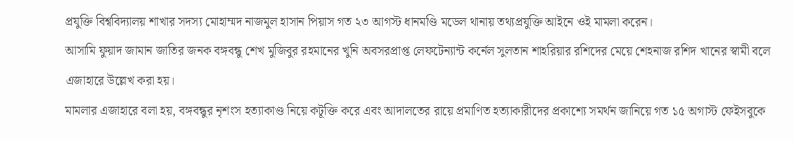প্রযুক্তি বিশ্ববিদ্যালয় শাখার সদস্য মোহাম্মদ নাজমুল হাসান পিয়াস গত ২৩ আগস্ট ধানমণ্ডি মডেল থানায় তথ্যপ্রযুক্তি আইনে ওই মামলা করেন।
আসামি ফুয়াদ জামান জাতির জনক বঙ্গবন্ধু শেখ মুজিবুর রহমানের খুনি অবসরপ্রাপ্ত লেফটেন্যান্ট কর্নেল সুলতান শাহরিয়ার রশিদের মেয়ে শেহনাজ রশিদ খানের স্বামী বলে এজাহারে উল্লেখ করা হয়।
মামলার এজাহারে বলা হয়, বঙ্গবন্ধুর নৃশংস হত্যাকাণ্ড নিয়ে কটূক্তি করে এবং আদালতের রায়ে প্রমাণিত হত্যাকারীদের প্রকাশ্যে সমর্থন জানিয়ে গত ১৫ অগাস্ট ফেইসবুকে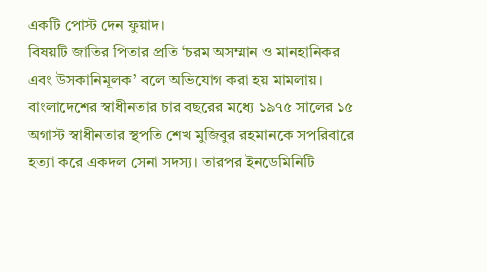একটি পোস্ট দেন ফুয়াদ।
বিষয়টি জাতির পিতার প্রতি ‘চরম অসম্মান ও মানহানিকর এবং উসকানিমূলক’ বলে অভিযোগ করা হয় মামলায়।
বাংলাদেশের স্বাধীনতার চার বছরের মধ্যে ১৯৭৫ সালের ১৫ অগাস্ট স্বাধীনতার স্থপতি শেখ মুজিবুর রহমানকে সপরিবারে হত্যা করে একদল সেনা সদস্য। তারপর ইনডেমিনিটি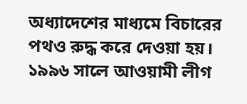অধ্যাদেশের মাধ্যমে বিচারের পথও রুদ্ধ করে দেওয়া হয়।
১৯৯৬ সালে আওয়ামী লীগ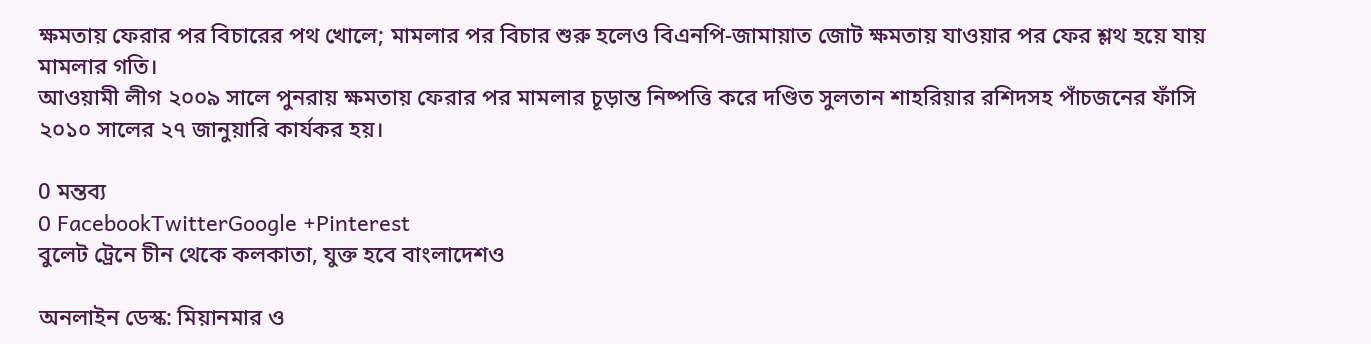ক্ষমতায় ফেরার পর বিচারের পথ খোলে; মামলার পর বিচার শুরু হলেও বিএনপি-জামায়াত জোট ক্ষমতায় যাওয়ার পর ফের শ্লথ হয়ে যায় মামলার গতি।
আওয়ামী লীগ ২০০৯ সালে পুনরায় ক্ষমতায় ফেরার পর মামলার চূড়ান্ত নিষ্পত্তি করে দণ্ডিত সুলতান শাহরিয়ার রশিদসহ পাঁচজনের ফাঁসি ২০১০ সালের ২৭ জানুয়ারি কার্যকর হয়।

0 মন্তব্য
0 FacebookTwitterGoogle +Pinterest
বুলেট ট্রেনে চীন থেকে কলকাতা, যুক্ত হবে বাংলাদেশও

অনলাইন ডেস্ক: মিয়ানমার ও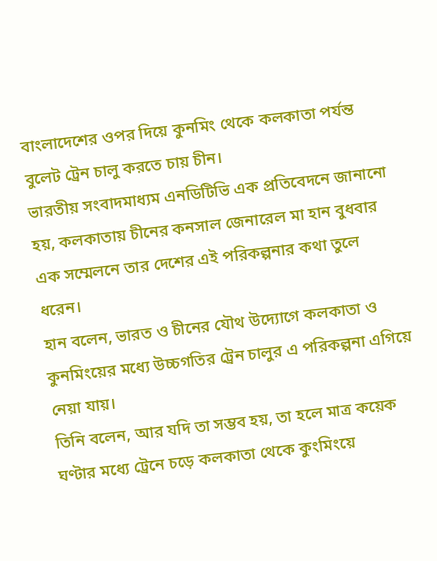বাংলাদেশের ওপর দিয়ে কুনমিং থেকে কলকাতা পর্যন্ত বুলেট ট্রেন চালু করতে চায় চীন।
ভারতীয় সংবাদমাধ্যম এনডিটিভি এক প্রতিবেদনে জানানো হয়, কলকাতায় চীনের কনসাল জেনারেল মা হান বুধবার এক সম্মেলনে তার দেশের এই পরিকল্পনার কথা তুলে ধরেন।
হান বলেন, ভারত ও চীনের যৌথ উদ্যোগে কলকাতা ও কুনমিংয়ের মধ্যে উচ্চগতির ট্রেন চালুর এ পরিকল্পনা এগিয়ে নেয়া যায়।
তিনি বলেন, আর যদি তা সম্ভব হয়, তা হলে মাত্র কয়েক ঘণ্টার মধ্যে ট্রেনে চড়ে কলকাতা থেকে কুংমিংয়ে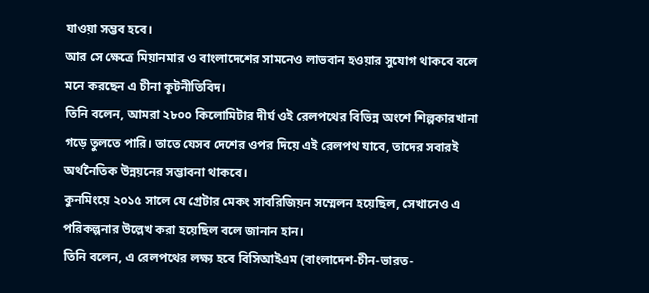যাওয়া সম্ভব হবে।
আর সে ক্ষেত্রে মিয়ানমার ও বাংলাদেশের সামনেও লাভবান হওয়ার সুযোগ থাকবে বলে মনে করছেন এ চীনা কূটনীতিবিদ।
তিনি বলেন, আমরা ২৮০০ কিলোমিটার দীর্ঘ ওই রেলপথের বিভিন্ন অংশে শিল্পকারখানা গড়ে তুলতে পারি। তাতে যেসব দেশের ওপর দিয়ে এই রেলপথ যাবে, তাদের সবারই অর্থনৈতিক উন্নয়নের সম্ভাবনা থাকবে।
কুনমিংয়ে ২০১৫ সালে যে গ্রেটার মেকং সাবরিজিয়ন সম্মেলন হয়েছিল, সেখানেও এ পরিকল্পনার উল্লেখ করা হয়েছিল বলে জানান হান।
তিনি বলেন, এ রেলপথের লক্ষ্য হবে বিসিআইএম (বাংলাদেশ-চীন-ভারত-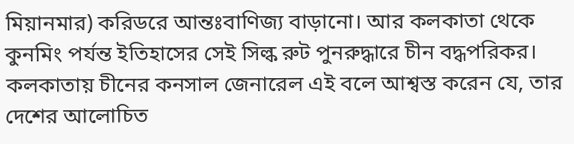মিয়ানমার) করিডরে আন্তঃবাণিজ্য বাড়ানো। আর কলকাতা থেকে কুনমিং পর্যন্ত ইতিহাসের সেই সিল্ক রুট পুনরুদ্ধারে চীন বদ্ধপরিকর।
কলকাতায় চীনের কনসাল জেনারেল এই বলে আশ্বস্ত করেন যে, তার দেশের আলোচিত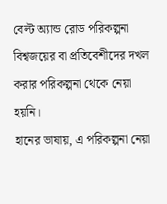বেল্ট অ্যান্ড রোড পরিকল্পনা বিশ্বজয়ের বা প্রতিবেশীদের দখল করার পরিকল্পনা থেকে নেয়া হয়নি।
হানের ভাষায়, এ পরিকল্পনা নেয়া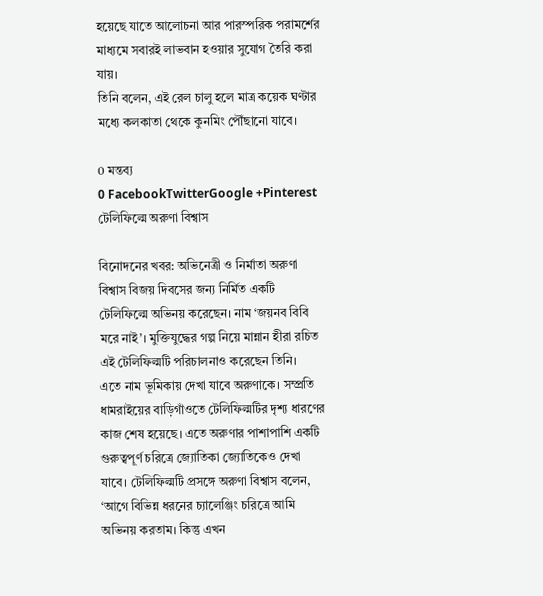হয়েছে যাতে আলোচনা আর পারস্পরিক পরামর্শের মাধ্যমে সবারই লাভবান হওয়ার সুযোগ তৈরি করা যায়।
তিনি বলেন, এই রেল চালু হলে মাত্র কয়েক ঘণ্টার মধ্যে কলকাতা থেকে কুনমিং পৌঁছানো যাবে।

0 মন্তব্য
0 FacebookTwitterGoogle +Pinterest
টেলিফিল্মে অরুণা বিশ্বাস

বিনোদনের খবর: অভিনেত্রী ও নির্মাতা অরুণা বিশ্বাস বিজয় দিবসের জন্য নির্মিত একটি টেলিফিল্মে অভিনয় করেছেন। নাম ‘জয়নব বিবি মরে নাই’। মুক্তিযুদ্ধের গল্প নিয়ে মান্নান হীরা রচিত এই টেলিফিল্মটি পরিচালনাও করেছেন তিনি।
এতে নাম ভূমিকায় দেখা যাবে অরুণাকে। সম্প্রতি ধামরাইয়ের বাড়িগাঁওতে টেলিফিল্মটির দৃশ্য ধারণের কাজ শেষ হয়েছে। এতে অরুণার পাশাপাশি একটি গুরুত্বপূর্ণ চরিত্রে জ্যোতিকা জ্যোতিকেও দেখা যাবে। টেলিফিল্মটি প্রসঙ্গে অরুণা বিশ্বাস বলেন, ‘আগে বিভিন্ন ধরনের চ্যালেঞ্জিং চরিত্রে আমি অভিনয় করতাম। কিন্তু এখন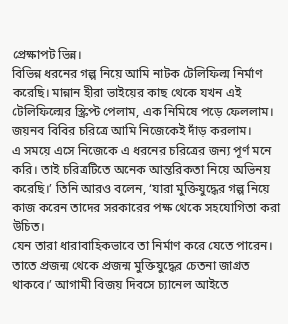প্রেক্ষাপট ভিন্ন।
বিভিন্ন ধরনের গল্প নিয়ে আমি নাটক টেলিফিল্ম নির্মাণ করেছি। মান্নান হীরা ভাইয়ের কাছ থেকে যখন এই টেলিফিল্মের স্ক্রিপ্ট পেলাম, এক নিমিষে পড়ে ফেললাম। জয়নব বিবির চরিত্রে আমি নিজেকেই দাঁড় করলাম।
এ সময়ে এসে নিজেকে এ ধরনের চরিত্রের জন্য পূর্ণ মনে করি। তাই চরিত্রটিতে অনেক আন্তরিকতা নিয়ে অভিনয় করেছি।’ তিনি আরও বলেন, ‘যারা মুক্তিযুদ্ধের গল্প নিয়ে কাজ করেন তাদের সরকারের পক্ষ থেকে সহযোগিতা করা উচিত।
যেন তারা ধারাবাহিকভাবে তা নির্মাণ করে যেতে পারেন। তাতে প্রজন্ম থেকে প্রজন্ম মুক্তিযুদ্ধের চেতনা জাগ্রত থাকবে।’ আগামী বিজয় দিবসে চ্যানেল আইতে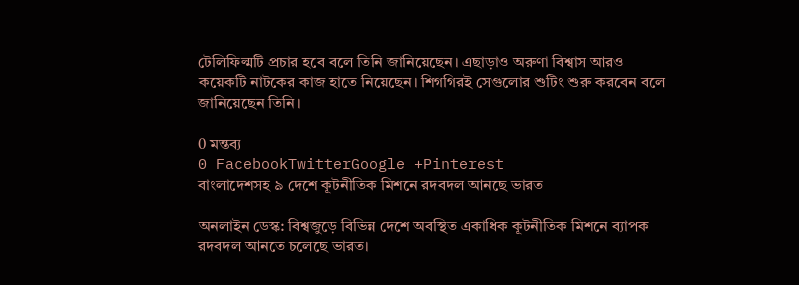টেলিফিল্মটি প্রচার হবে বলে তিনি জানিয়েছেন। এছাড়াও অরুণা বিশ্বাস আরও কয়েকটি নাটকের কাজ হাতে নিয়েছেন। শিগগিরই সেগুলোর শুটিং শুরু করবেন বলে জানিয়েছেন তিনি।

0 মন্তব্য
0 FacebookTwitterGoogle +Pinterest
বাংলাদেশসহ ৯ দেশে কূটনীতিক মিশনে রদবদল আনছে ভারত

অনলাইন ডেস্ক: বিশ্বজুড়ে বিভিন্ন দেশে অবস্থিত একাধিক কূটনীতিক মিশনে ব্যাপক রদবদল আনতে চলেছে ভারত।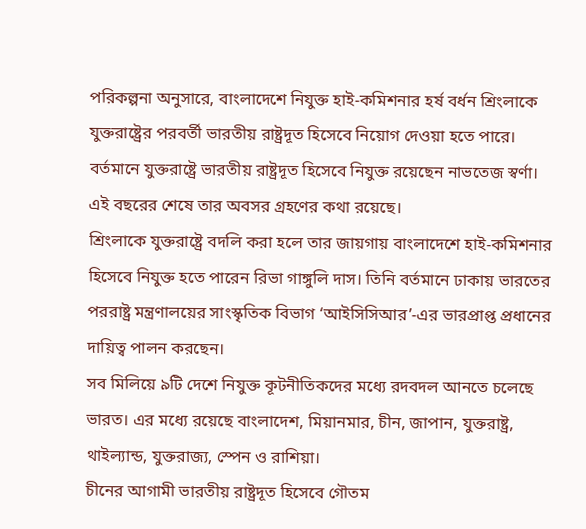পরিকল্পনা অনুসারে, বাংলাদেশে নিযুক্ত হাই-কমিশনার হর্ষ বর্ধন শ্রিংলাকে যুক্তরাষ্ট্রের পরবর্তী ভারতীয় রাষ্ট্রদূত হিসেবে নিয়োগ দেওয়া হতে পারে। বর্তমানে যুক্তরাষ্ট্রে ভারতীয় রাষ্ট্রদূত হিসেবে নিযুক্ত রয়েছেন নাভতেজ স্বর্ণা। এই বছরের শেষে তার অবসর গ্রহণের কথা রয়েছে।
শ্রিংলাকে যুক্তরাষ্ট্রে বদলি করা হলে তার জায়গায় বাংলাদেশে হাই-কমিশনার হিসেবে নিযুক্ত হতে পারেন রিভা গাঙ্গুলি দাস। তিনি বর্তমানে ঢাকায় ভারতের পররাষ্ট্র মন্ত্রণালয়ের সাংস্কৃতিক বিভাগ ‘আইসিসিআর’-এর ভারপ্রাপ্ত প্রধানের দায়িত্ব পালন করছেন।
সব মিলিয়ে ৯টি দেশে নিযুক্ত কূটনীতিকদের মধ্যে রদবদল আনতে চলেছে ভারত। এর মধ্যে রয়েছে বাংলাদেশ, মিয়ানমার, চীন, জাপান, যুক্তরাষ্ট্র, থাইল্যান্ড, যুক্তরাজ্য, স্পেন ও রাশিয়া।
চীনের আগামী ভারতীয় রাষ্ট্রদূত হিসেবে গৌতম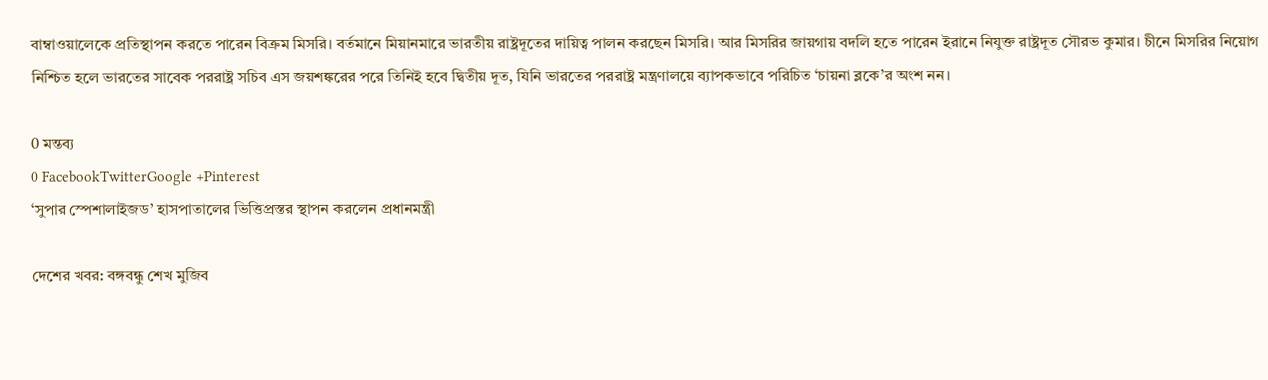বাম্বাওয়ালেকে প্রতিস্থাপন করতে পারেন বিক্রম মিসরি। বর্তমানে মিয়ানমারে ভারতীয় রাষ্ট্রদূতের দায়িত্ব পালন করছেন মিসরি। আর মিসরির জায়গায় বদলি হতে পারেন ইরানে নিযুক্ত রাষ্ট্রদূত সৌরভ কুমার। চীনে মিসরির নিয়োগ নিশ্চিত হলে ভারতের সাবেক পররাষ্ট্র সচিব এস জয়শঙ্করের পরে তিনিই হবে দ্বিতীয় দূত, যিনি ভারতের পররাষ্ট্র মন্ত্রণালয়ে ব্যাপকভাবে পরিচিত ‘চায়না ব্লকে’র অংশ নন।

0 মন্তব্য
0 FacebookTwitterGoogle +Pinterest
‘সুপার স্পেশালাইজড’ হাসপাতালের ভিত্তিপ্রস্তর স্থাপন করলেন প্রধানমন্ত্রী

দেশের খবর: বঙ্গবন্ধু শেখ মুজিব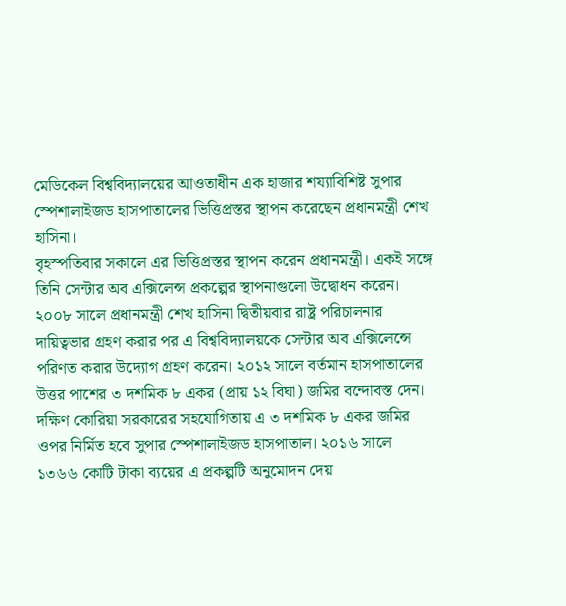মেডিকেল বিশ্ববিদ্যালয়ের আওতাধীন এক হাজার শয্যাবিশিষ্ট সুপার স্পেশালাইজড হাসপাতালের ভিত্তিপ্রস্তর স্থাপন করেছেন প্রধানমন্ত্রী শেখ হাসিনা।
বৃহস্পতিবার সকালে এর ভিত্তিপ্রস্তর স্থাপন করেন প্রধানমন্ত্রী। একই সঙ্গে তিনি সেন্টার অব এক্সিলেন্স প্রকল্পের স্থাপনাগুলো উদ্বোধন করেন।
২০০৮ সালে প্রধানমন্ত্রী শেখ হাসিনা দ্বিতীয়বার রাষ্ট্র পরিচালনার দায়িত্বভার গ্রহণ করার পর এ বিশ্ববিদ্যালয়কে সেন্টার অব এক্সিলেন্সে পরিণত করার উদ্যোগ গ্রহণ করেন। ২০১২ সালে বর্তমান হাসপাতালের উত্তর পাশের ৩ দশমিক ৮ একর (প্রায় ১২ বিঘা) জমির বন্দোবস্ত দেন।
দক্ষিণ কোরিয়া সরকারের সহযোগিতায় এ ৩ দশমিক ৮ একর জমির ওপর নির্মিত হবে সুপার স্পেশালাইজড হাসপাতাল। ২০১৬ সালে ১৩৬৬ কোটি টাকা ব্যয়ের এ প্রকল্পটি অনুমোদন দেয়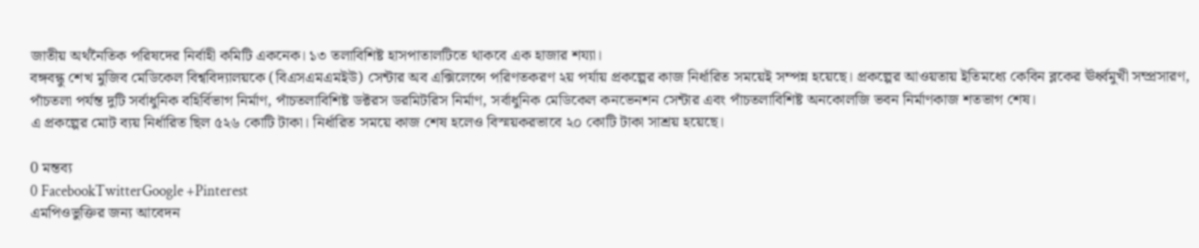জাতীয় অর্থনৈতিক পরিষদের নির্বাহী কমিটি একনেক। ১৩ তলাবিশিষ্ট হাসপাতালটিতে থাকবে এক হাজার শয্যা।
বঙ্গবন্ধু শেখ মুজিব মেডিকেল বিশ্ববিদ্যালয়কে (বিএসএমএমইউ) সেন্টার অব এক্সিলেন্সে পরিণতকরণ ২য় পর্যায় প্রকল্পের কাজ নির্ধারিত সময়েই সম্পন্ন হয়েছে। প্রকল্পের আওয়তায় ইতিমধ্যে কেবিন ব্লকের ঊর্ধ্বমুখী সম্প্রসারণ, পাঁচতলা পর্যন্ত দুটি সর্বাধুনিক বহির্বিভাগ নির্মাণ, পাঁচতলাবিশিষ্ট ডক্টরস ডরমিটরিস নির্মাণ, সর্বাধুনিক মেডিকেল কনভেনশন সেন্টার এবং পাঁচতলাবিশিষ্ট অনকোলজি ভবন নির্মাণকাজ শতভাগ শেষ।
এ প্রকল্পের মোট ব্যয় নির্ধারিত ছিল ৫২৬ কোটি টাকা। নির্ধারিত সময়ে কাজ শেষ হলেও বিস্ময়করভাবে ২০ কোটি টাকা সাশ্রয় হয়েছে।

0 মন্তব্য
0 FacebookTwitterGoogle +Pinterest
এমপিওভুক্তির জন্য আবেদন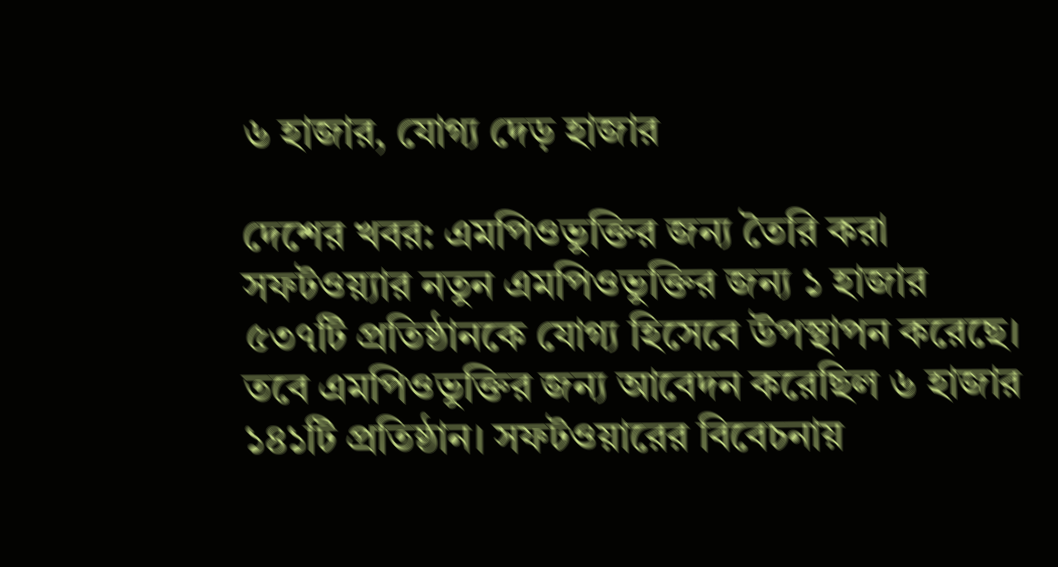৬ হাজার, যোগ্য দেড় হাজার

দেশের খবর: এমপিওভুক্তির জন্য তৈরি করা সফটওয়্যার নতুন এমপিওভুক্তির জন্য ১ হাজার ৫৩৭টি প্রতিষ্ঠানকে যোগ্য হিসেবে উপস্থাপন করেছে। তবে এমপিওভুক্তির জন্য আবেদন করেছিল ৬ হাজার ১৪১টি প্রতিষ্ঠান। সফটওয়ারের বিবেচনায়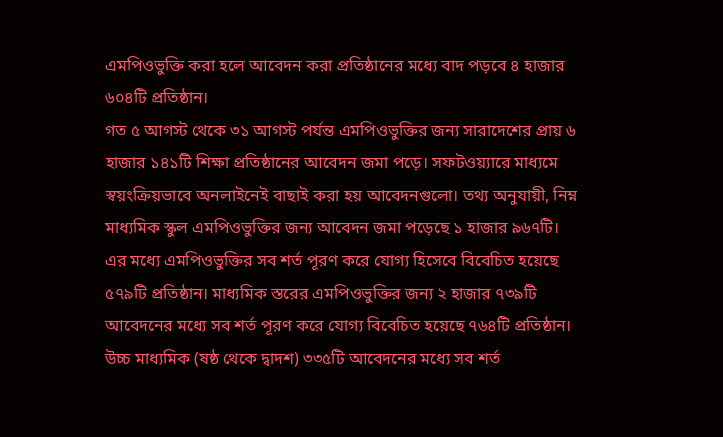এমপিওভুক্তি করা হলে আবেদন করা প্রতিষ্ঠানের মধ্যে বাদ পড়বে ৪ হাজার ৬০৪টি প্রতিষ্ঠান।
গত ৫ আগস্ট থেকে ৩১ আগস্ট পর্যন্ত এমপিওভুক্তির জন্য সারাদেশের প্রায় ৬ হাজার ১৪১টি শিক্ষা প্রতিষ্ঠানের আবেদন জমা পড়ে। সফটওয়্যারে মাধ্যমে স্বয়ংক্রিয়ভাবে অনলাইনেই বাছাই করা হয় আবেদনগুলো। তথ্য অনুযায়ী, নিম্ন মাধ্যমিক স্কুল এমপিওভুক্তির জন্য আবেদন জমা পড়েছে ১ হাজার ৯৬৭টি। এর মধ্যে এমপিওভুক্তির সব শর্ত পূরণ করে যোগ্য হিসেবে বিবেচিত হয়েছে ৫৭৯টি প্রতিষ্ঠান। মাধ্যমিক স্তরের এমপিওভুক্তির জন্য ২ হাজার ৭৩৯টি আবেদনের মধ্যে সব শর্ত পূরণ করে যোগ্য বিবেচিত হয়েছে ৭৬৪টি প্রতিষ্ঠান। উচ্চ মাধ্যমিক (ষষ্ঠ থেকে দ্বাদশ) ৩৩৫টি আবেদনের মধ্যে সব শর্ত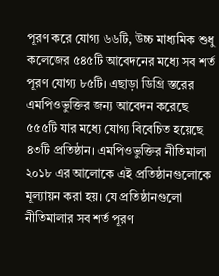পূরণ করে যোগ্য ৬৬টি, উচ্চ মাধ্যমিক শুধু কলেজের ৫৪৫টি আবেদনের মধ্যে সব শর্ত পূরণ যোগ্য ৮৫টি। এছাড়া ডিগ্রি স্তরের এমপিওভুক্তির জন্য আবেদন করেছে ৫৫৫টি যার মধ্যে যোগ্য বিবেচিত হয়েছে ৪৩টি প্রতিষ্ঠান। এমপিওভুক্তির নীতিমালা ২০১৮ এর আলোকে এই প্রতিষ্ঠানগুলোকে মূল্যায়ন করা হয়। যে প্রতিষ্ঠানগুলো নীতিমালার সব শর্ত পূরণ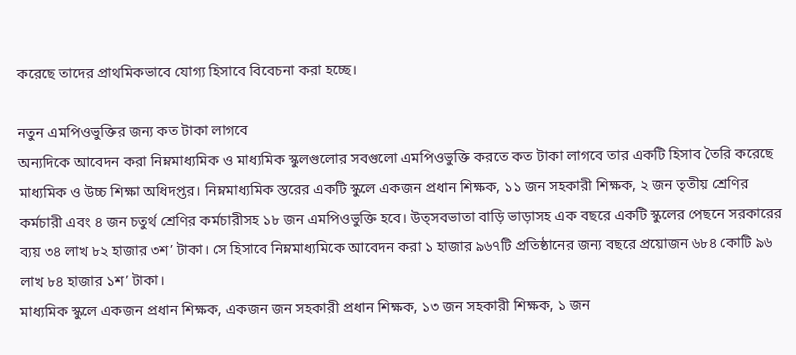করেছে তাদের প্রাথমিকভাবে যোগ্য হিসাবে বিবেচনা করা হচ্ছে।

নতুন এমপিওভুক্তির জন্য কত টাকা লাগবে
অন্যদিকে আবেদন করা নিম্নমাধ্যমিক ও মাধ্যমিক স্কুলগুলোর সবগুলো এমপিওভুক্তি করতে কত টাকা লাগবে তার একটি হিসাব তৈরি করেছে মাধ্যমিক ও উচ্চ শিক্ষা অধিদপ্তর। নিম্নমাধ্যমিক স্তরের একটি স্কুলে একজন প্রধান শিক্ষক, ১১ জন সহকারী শিক্ষক, ২ জন তৃতীয় শ্রেণির কর্মচারী এবং ৪ জন চতুর্থ শ্রেণির কর্মচারীসহ ১৮ জন এমপিওভুক্তি হবে। উত্সবভাতা বাড়ি ভাড়াসহ এক বছরে একটি স্কুলের পেছনে সরকারের ব্যয় ৩৪ লাখ ৮২ হাজার ৩শ’ টাকা। সে হিসাবে নিম্নমাধ্যমিকে আবেদন করা ১ হাজার ৯৬৭টি প্রতিষ্ঠানের জন্য বছরে প্রয়োজন ৬৮৪ কোটি ৯৬ লাখ ৮৪ হাজার ১শ’ টাকা।
মাধ্যমিক স্কুলে একজন প্রধান শিক্ষক, একজন জন সহকারী প্রধান শিক্ষক, ১৩ জন সহকারী শিক্ষক, ১ জন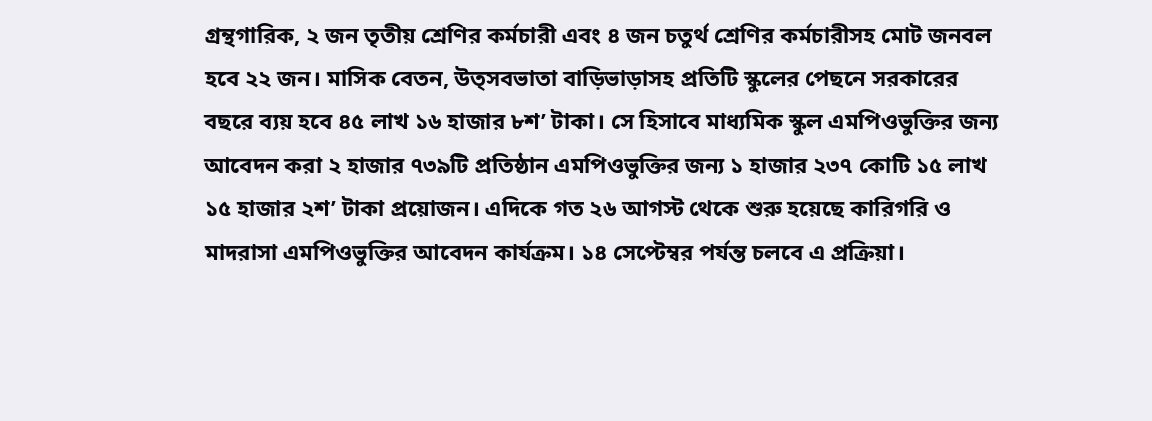গ্রন্থগারিক, ২ জন তৃতীয় শ্রেণির কর্মচারী এবং ৪ জন চতুর্থ শ্রেণির কর্মচারীসহ মোট জনবল হবে ২২ জন। মাসিক বেতন, উত্সবভাতা বাড়িভাড়াসহ প্রতিটি স্কুলের পেছনে সরকারের বছরে ব্যয় হবে ৪৫ লাখ ১৬ হাজার ৮শ’ টাকা। সে হিসাবে মাধ্যমিক স্কুল এমপিওভুক্তির জন্য আবেদন করা ২ হাজার ৭৩৯টি প্রতিষ্ঠান এমপিওভুক্তির জন্য ১ হাজার ২৩৭ কোটি ১৫ লাখ ১৫ হাজার ২শ’ টাকা প্রয়োজন। এদিকে গত ২৬ আগস্ট থেকে শুরু হয়েছে কারিগরি ও মাদরাসা এমপিওভুক্তির আবেদন কার্যক্রম। ১৪ সেপ্টেম্বর পর্যন্ত চলবে এ প্রক্রিয়া।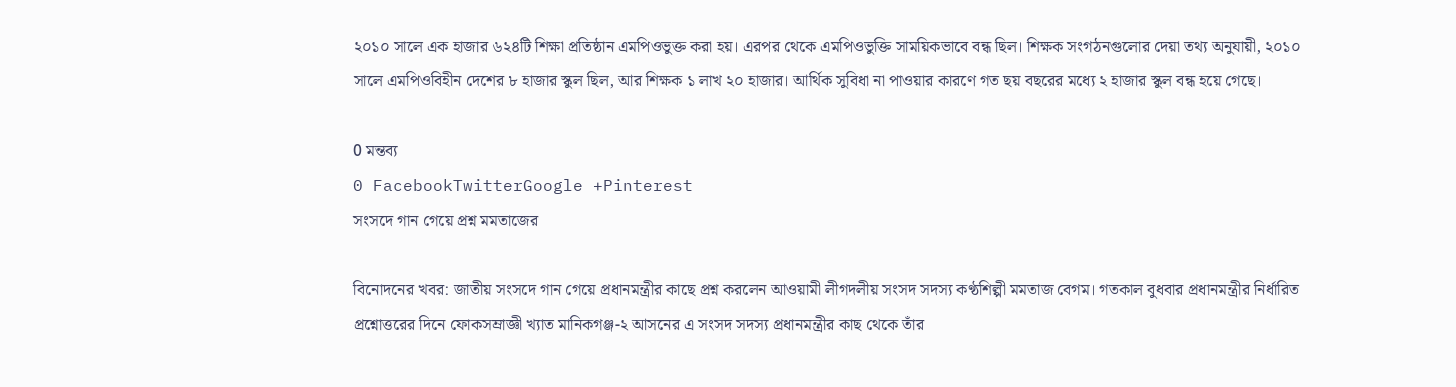২০১০ সালে এক হাজার ৬২৪টি শিক্ষা প্রতিষ্ঠান এমপিওভুক্ত করা হয়। এরপর থেকে এমপিওভুক্তি সাময়িকভাবে বন্ধ ছিল। শিক্ষক সংগঠনগুলোর দেয়া তথ্য অনুযায়ী, ২০১০ সালে এমপিওবিহীন দেশের ৮ হাজার স্কুল ছিল, আর শিক্ষক ১ লাখ ২০ হাজার। আর্থিক সুবিধা না পাওয়ার কারণে গত ছয় বছরের মধ্যে ২ হাজার স্কুল বন্ধ হয়ে গেছে।

0 মন্তব্য
0 FacebookTwitterGoogle +Pinterest
সংসদে গান গেয়ে প্রশ্ন মমতাজের

বিনোদনের খবর: জাতীয় সংসদে গান গেয়ে প্রধানমন্ত্রীর কাছে প্রশ্ন করলেন আওয়ামী লীগদলীয় সংসদ সদস্য কণ্ঠশিল্পী মমতাজ বেগম। গতকাল বুধবার প্রধানমন্ত্রীর নির্ধারিত প্রশ্নোত্তরের দিনে ফোকসম্রাজ্ঞী খ্যাত মানিকগঞ্জ-২ আসনের এ সংসদ সদস্য প্রধানমন্ত্রীর কাছ থেকে তাঁর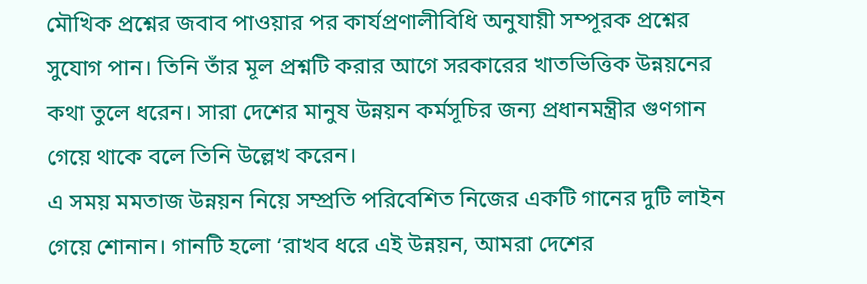মৌখিক প্রশ্নের জবাব পাওয়ার পর কার্যপ্রণালীবিধি অনুযায়ী সম্পূরক প্রশ্নের সুযোগ পান। তিনি তাঁর মূল প্রশ্নটি করার আগে সরকারের খাতভিত্তিক উন্নয়নের কথা তুলে ধরেন। সারা দেশের মানুষ উন্নয়ন কর্মসূচির জন্য প্রধানমন্ত্রীর গুণগান গেয়ে থাকে বলে তিনি উল্লেখ করেন।
এ সময় মমতাজ উন্নয়ন নিয়ে সম্প্রতি পরিবেশিত নিজের একটি গানের দুটি লাইন গেয়ে শোনান। গানটি হলো ‘রাখব ধরে এই উন্নয়ন, আমরা দেশের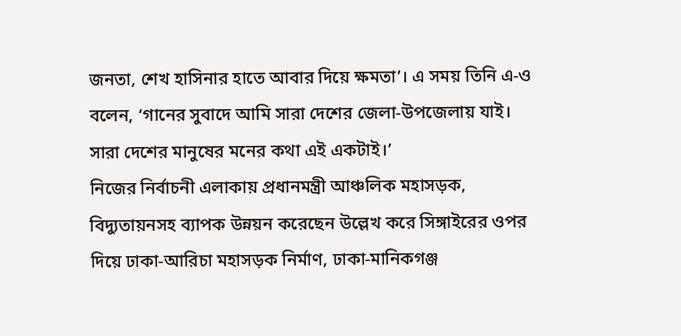জনতা, শেখ হাসিনার হাতে আবার দিয়ে ক্ষমতা’। এ সময় তিনি এ-ও বলেন, ‘গানের সুবাদে আমি সারা দেশের জেলা-উপজেলায় যাই। সারা দেশের মানুষের মনের কথা এই একটাই।’
নিজের নির্বাচনী এলাকায় প্রধানমন্ত্রী আঞ্চলিক মহাসড়ক, বিদ্যুতায়নসহ ব্যাপক উন্নয়ন করেছেন উল্লেখ করে সিঙ্গাইরের ওপর দিয়ে ঢাকা-আরিচা মহাসড়ক নির্মাণ, ঢাকা-মানিকগঞ্জ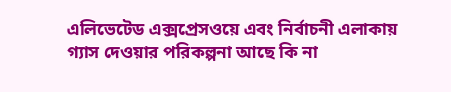এলিভেটেড এক্সপ্রেসওয়ে এবং নির্বাচনী এলাকায় গ্যাস দেওয়ার পরিকল্পনা আছে কি না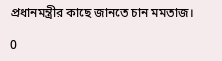প্রধানমন্ত্রীর কাছে জানতে চান মমতাজ।

0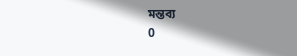মন্তব্য
0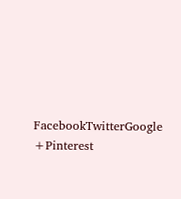FacebookTwitterGoogle +Pinterest